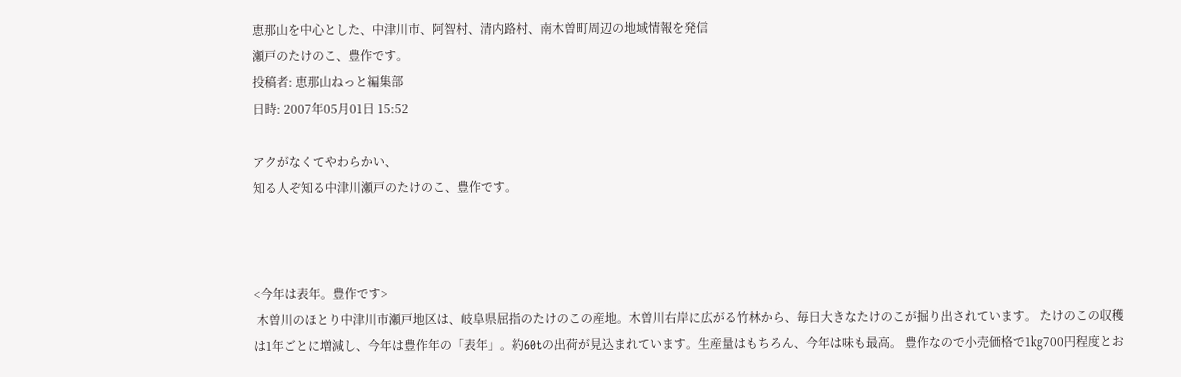恵那山を中心とした、中津川市、阿智村、清内路村、南木曽町周辺の地域情報を発信
瀬戸のたけのこ、豊作です。
投稿者: 恵那山ねっと編集部
日時: 2007年05月01日 15:52

アクがなくてやわらかい、
知る人ぞ知る中津川瀬戸のたけのこ、豊作です。



<今年は表年。豊作です>
 木曽川のほとり中津川市瀬戸地区は、岐阜県屈指のたけのこの産地。木曽川右岸に広がる竹林から、毎日大きなたけのこが掘り出されています。 たけのこの収穫は1年ごとに増減し、今年は豊作年の「表年」。約60tの出荷が見込まれています。生産量はもちろん、今年は味も最高。 豊作なので小売価格で1㎏700円程度とお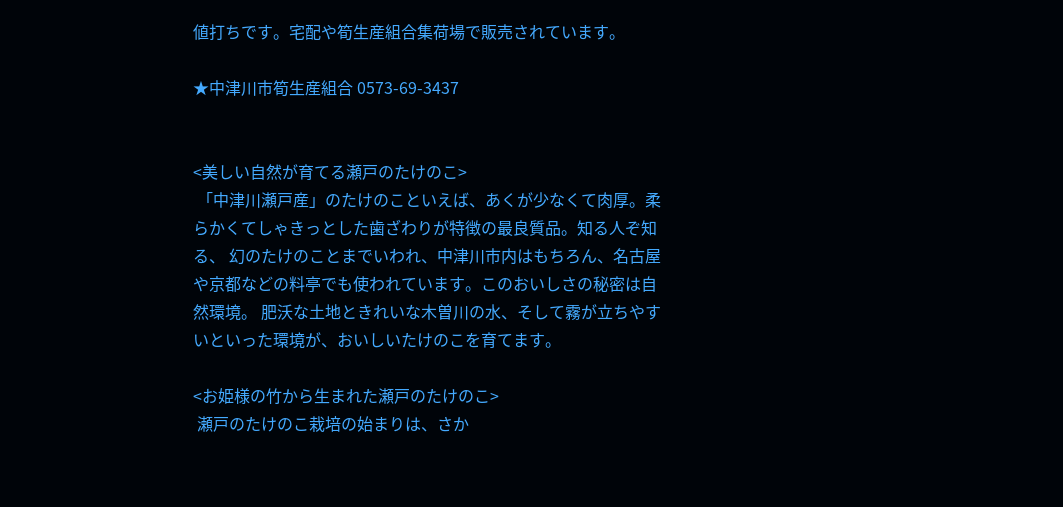値打ちです。宅配や筍生産組合集荷場で販売されています。

★中津川市筍生産組合 0573-69-3437


<美しい自然が育てる瀬戸のたけのこ>
 「中津川瀬戸産」のたけのこといえば、あくが少なくて肉厚。柔らかくてしゃきっとした歯ざわりが特徴の最良質品。知る人ぞ知る、 幻のたけのことまでいわれ、中津川市内はもちろん、名古屋や京都などの料亭でも使われています。このおいしさの秘密は自然環境。 肥沃な土地ときれいな木曽川の水、そして霧が立ちやすいといった環境が、おいしいたけのこを育てます。

<お姫様の竹から生まれた瀬戸のたけのこ>
 瀬戸のたけのこ栽培の始まりは、さか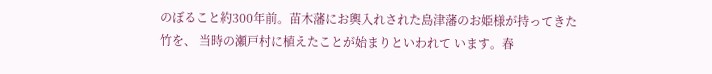のぼること約300年前。苗木藩にお輿入れされた島津藩のお姫様が持ってきた竹を、 当時の瀬戸村に植えたことが始まりといわれて います。春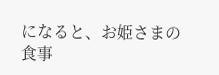になると、お姫さまの食事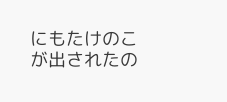にもたけのこが出されたの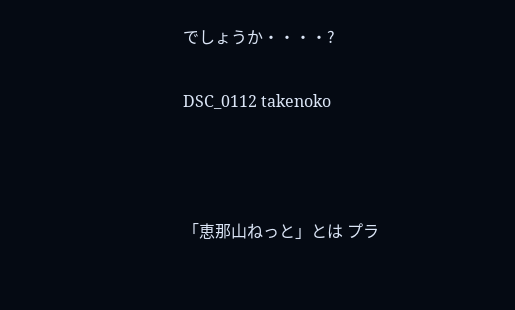でしょうか・・・・?

DSC_0112 takenoko



「恵那山ねっと」とは プラ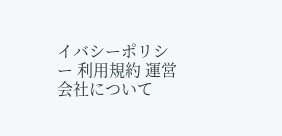イバシーポリシー 利用規約 運営会社について